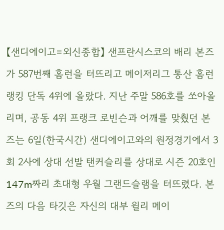【샌디에이고=외신종합】 샌프란시스코의 배리 본즈가 587번째 홈런을 터뜨리고 메이저리그 통산 홈런랭킹 단독 4위에 올랐다. 지난 주말 586호를 쏘아올리며, 공동 4위 프랭크 로빈슨과 어깨를 맞췄던 본즈는 6일(한국시간) 샌디에이고와의 원정경기에서 3회 2사에 상대 선발 탠커슬리를 상대로 시즌 20호인 147m짜리 초대형 우월 그랜드슬램을 터뜨렸다. 본즈의 다음 타깃은 자신의 대부 윌리 메이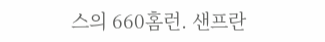스의 660홈런. 샌프란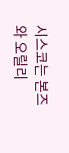시스코는 본즈와 오릴리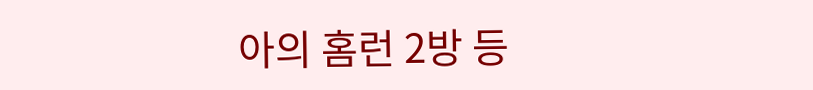아의 홈런 2방 등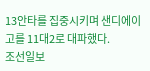13안타를 집중시키며 샌디에이고를 11대2로 대파했다.
조선일보